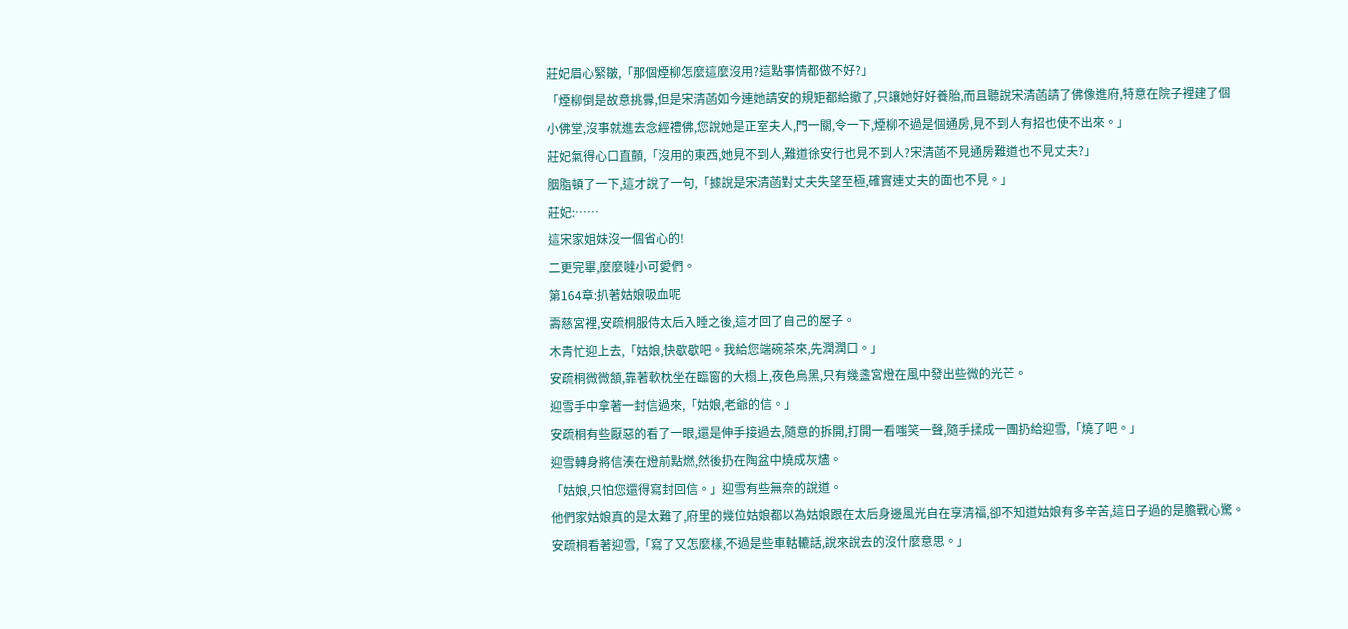莊妃眉心緊皺,「那個煙柳怎麼這麼沒用?這點事情都做不好?」
「煙柳倒是故意挑釁,但是宋清菡如今連她請安的規矩都給撤了,只讓她好好養胎,而且聽說宋清菡請了佛像進府,特意在院子裡建了個小佛堂,沒事就進去念經禮佛,您說她是正室夫人,門一關,令一下,煙柳不過是個通房,見不到人有招也使不出來。」
莊妃氣得心口直顫,「沒用的東西,她見不到人,難道徐安行也見不到人?宋清菡不見通房難道也不見丈夫?」
胭脂頓了一下,這才說了一句,「據說是宋清菡對丈夫失望至極,確實連丈夫的面也不見。」
莊妃:……
這宋家姐妹沒一個省心的!
二更完畢,麼麼噠小可愛們。
第164章:扒著姑娘吸血呢
壽慈宮裡,安疏桐服侍太后入睡之後,這才回了自己的屋子。
木青忙迎上去,「姑娘,快歇歇吧。我給您端碗茶來,先潤潤口。」
安疏桐微微頷,靠著軟枕坐在臨窗的大榻上,夜色烏黑,只有幾盞宮燈在風中發出些微的光芒。
迎雪手中拿著一封信過來,「姑娘,老爺的信。」
安疏桐有些厭惡的看了一眼,還是伸手接過去,隨意的拆開,打開一看嗤笑一聲,隨手揉成一團扔給迎雪,「燒了吧。」
迎雪轉身將信湊在燈前點燃,然後扔在陶盆中燒成灰燼。
「姑娘,只怕您還得寫封回信。」迎雪有些無奈的說道。
他們家姑娘真的是太難了,府里的幾位姑娘都以為姑娘跟在太后身邊風光自在享清福,卻不知道姑娘有多辛苦,這日子過的是膽戰心驚。
安疏桐看著迎雪,「寫了又怎麼樣,不過是些車軲轆話,說來說去的沒什麼意思。」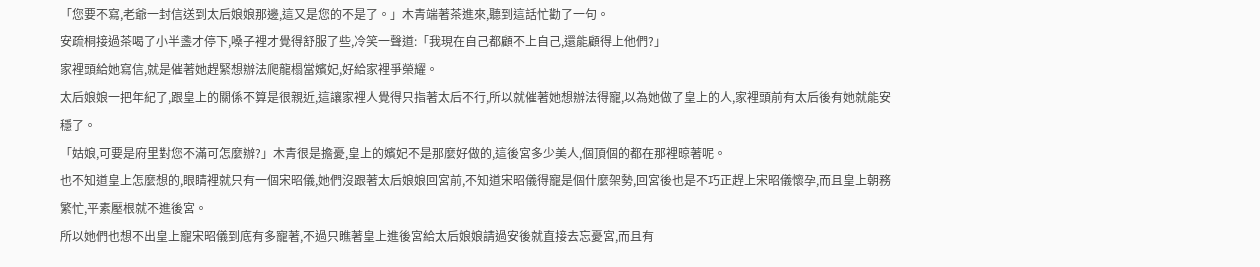「您要不寫,老爺一封信送到太后娘娘那邊,這又是您的不是了。」木青端著茶進來,聽到這話忙勸了一句。
安疏桐接過茶喝了小半盞才停下,嗓子裡才覺得舒服了些,冷笑一聲道:「我現在自己都顧不上自己,還能顧得上他們?」
家裡頭給她寫信,就是催著她趕緊想辦法爬龍榻當嬪妃,好給家裡爭榮耀。
太后娘娘一把年紀了,跟皇上的關係不算是很親近,這讓家裡人覺得只指著太后不行,所以就催著她想辦法得寵,以為她做了皇上的人,家裡頭前有太后後有她就能安穩了。
「姑娘,可要是府里對您不滿可怎麼辦?」木青很是擔憂,皇上的嬪妃不是那麼好做的,這後宮多少美人,個頂個的都在那裡晾著呢。
也不知道皇上怎麼想的,眼睛裡就只有一個宋昭儀,她們沒跟著太后娘娘回宮前,不知道宋昭儀得寵是個什麼架勢,回宮後也是不巧正趕上宋昭儀懷孕,而且皇上朝務繁忙,平素壓根就不進後宮。
所以她們也想不出皇上寵宋昭儀到底有多寵著,不過只瞧著皇上進後宮給太后娘娘請過安後就直接去忘憂宮,而且有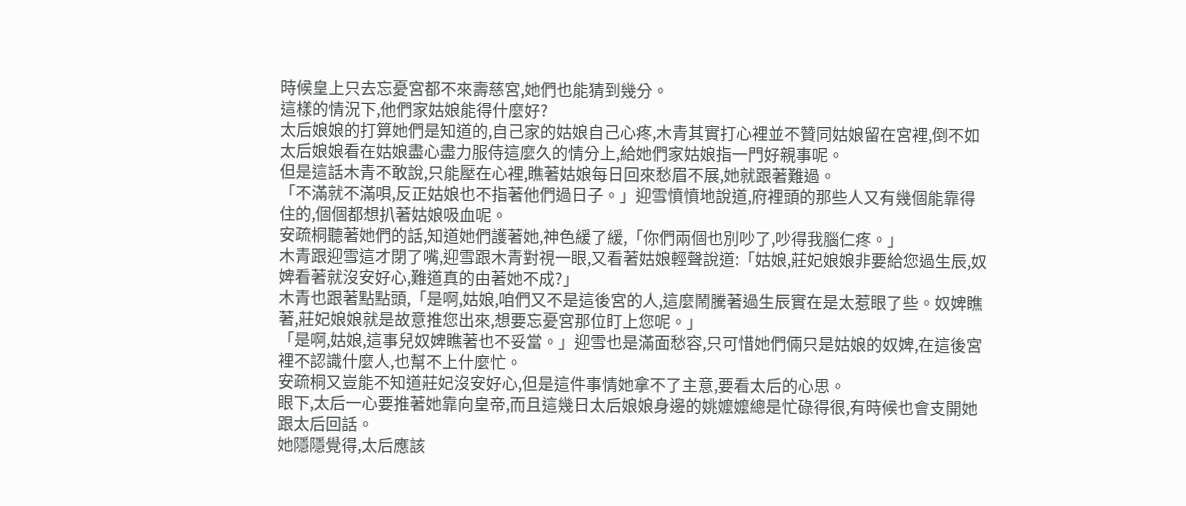時候皇上只去忘憂宮都不來壽慈宮,她們也能猜到幾分。
這樣的情況下,他們家姑娘能得什麼好?
太后娘娘的打算她們是知道的,自己家的姑娘自己心疼,木青其實打心裡並不贊同姑娘留在宮裡,倒不如太后娘娘看在姑娘盡心盡力服侍這麼久的情分上,給她們家姑娘指一門好親事呢。
但是這話木青不敢說,只能壓在心裡,瞧著姑娘每日回來愁眉不展,她就跟著難過。
「不滿就不滿唄,反正姑娘也不指著他們過日子。」迎雪憤憤地說道,府裡頭的那些人又有幾個能靠得住的,個個都想扒著姑娘吸血呢。
安疏桐聽著她們的話,知道她們護著她,神色緩了緩,「你們兩個也別吵了,吵得我腦仁疼。」
木青跟迎雪這才閉了嘴,迎雪跟木青對視一眼,又看著姑娘輕聲說道:「姑娘,莊妃娘娘非要給您過生辰,奴婢看著就沒安好心,難道真的由著她不成?」
木青也跟著點點頭,「是啊,姑娘,咱們又不是這後宮的人,這麼鬧騰著過生辰實在是太惹眼了些。奴婢瞧著,莊妃娘娘就是故意推您出來,想要忘憂宮那位盯上您呢。」
「是啊,姑娘,這事兒奴婢瞧著也不妥當。」迎雪也是滿面愁容,只可惜她們倆只是姑娘的奴婢,在這後宮裡不認識什麼人,也幫不上什麼忙。
安疏桐又豈能不知道莊妃沒安好心,但是這件事情她拿不了主意,要看太后的心思。
眼下,太后一心要推著她靠向皇帝,而且這幾日太后娘娘身邊的姚嬤嬤總是忙碌得很,有時候也會支開她跟太后回話。
她隱隱覺得,太后應該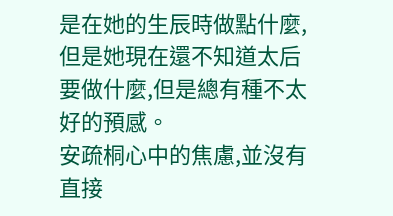是在她的生辰時做點什麼,但是她現在還不知道太后要做什麼,但是總有種不太好的預感。
安疏桐心中的焦慮,並沒有直接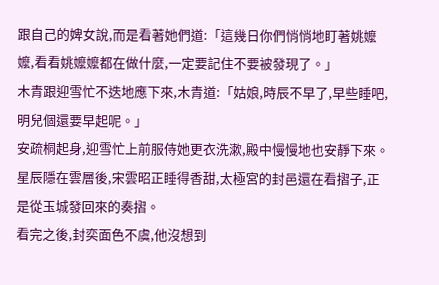跟自己的婢女說,而是看著她們道:「這幾日你們悄悄地盯著姚嬤嬤,看看姚嬤嬤都在做什麼,一定要記住不要被發現了。」
木青跟迎雪忙不迭地應下來,木青道:「姑娘,時辰不早了,早些睡吧,明兒個還要早起呢。」
安疏桐起身,迎雪忙上前服侍她更衣洗漱,殿中慢慢地也安靜下來。
星辰隱在雲層後,宋雲昭正睡得香甜,太極宮的封邑還在看摺子,正是從玉城發回來的奏摺。
看完之後,封奕面色不虞,他沒想到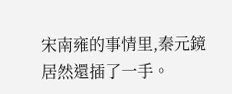宋南雍的事情里,秦元鏡居然還插了一手。